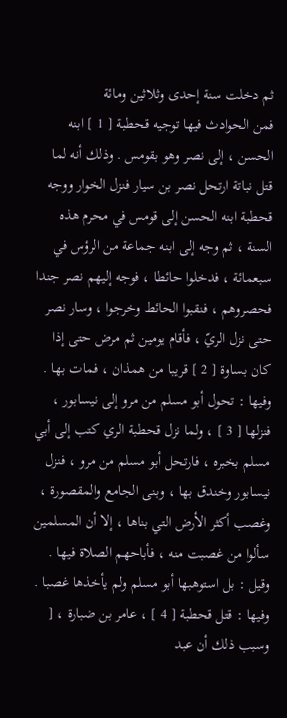ثم دخلت سنة إحدى وثلاثين ومائة
فمن الحوادث فيها توجيه قحطبة [ 1 ] ابنه الحسن ، إلى نصر وهو بقومس . وذلك أنه لما قتل نباتة ارتحل نصر بن سيار فنزل الخوار ووجه قحطبة ابنه الحسن إلى قومس في محرم هذه السنة ، ثم وجه إلى ابنه جماعة من الرؤس في سبعمائة ، فدخلوا حائطا ، فوجه إليهم نصر جندا فحصروهم ، فنقبوا الحائط وخرجوا ، وسار نصر حتى نزل الريّ ، فأقام يومين ثم مرض حتى إذا كان بساوة [ 2 ] قريبا من همذان ، فمات بها .
وفيها : تحول أبو مسلم من مرو إلى نيسابور ، فنزلها [ 3 ] ، ولما نزل قحطبة الري كتب إلى أبي مسلم بخبره ، فارتحل أبو مسلم من مرو ، فنزل نيسابور وخندق بها ، وبنى الجامع والمقصورة ، وغصب أكثر الأرض التي بناها ، إلا أن المسلمين سألوا من غصبت منه ، فأباحهم الصلاة فيها . وقيل : بل استوهبها أبو مسلم ولم يأخذها غصبا .
وفيها : قتل قحطبة [ 4 ] ، عامر بن ضبارة ، [ وسبب ذلك أن عبد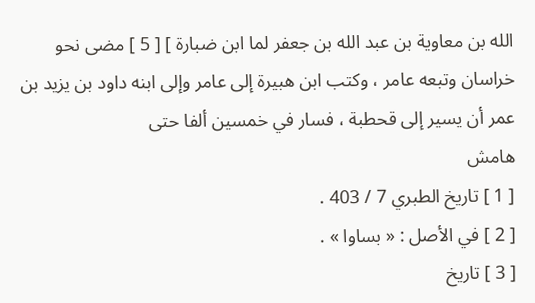الله بن معاوية بن عبد الله بن جعفر لما ابن ضبارة ] [ 5 ] مضى نحو خراسان وتبعه عامر ، وكتب ابن هبيرة إلى عامر وإلى ابنه داود بن يزيد بن عمر أن يسير إلى قحطبة ، فسار في خمسين ألفا حتى
هامش
[ 1 ] تاريخ الطبري 7 / 403 .
[ 2 ] في الأصل : « بساوا » .
[ 3 ] تاريخ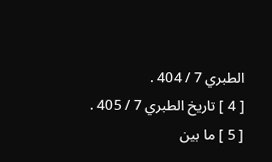الطبري 7 / 404 .
[ 4 ] تاريخ الطبري 7 / 405 .
[ 5 ] ما بين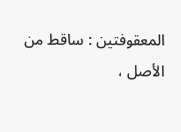المعقوفتين : ساقط من الأصل ،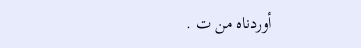أوردناه من ت .